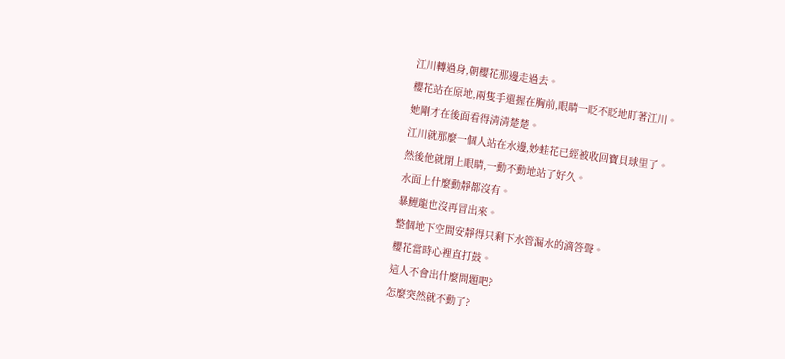江川轉過身,朝櫻花那邊走過去。
櫻花站在原地,兩隻手還握在胸前,眼睛一眨不眨地盯著江川。
她剛才在後面看得清清楚楚。
江川就那麼一個人站在水邊,妙蛙花已經被收回寶貝球里了。
然後他就閉上眼睛,一動不動地站了好久。
水面上什麼動靜都沒有。
暴鯉龍也沒再冒出來。
整個地下空間安靜得只剩下水管漏水的滴答聲。
櫻花當時心裡直打鼓。
這人不會出什麼問題吧?
怎麼突然就不動了?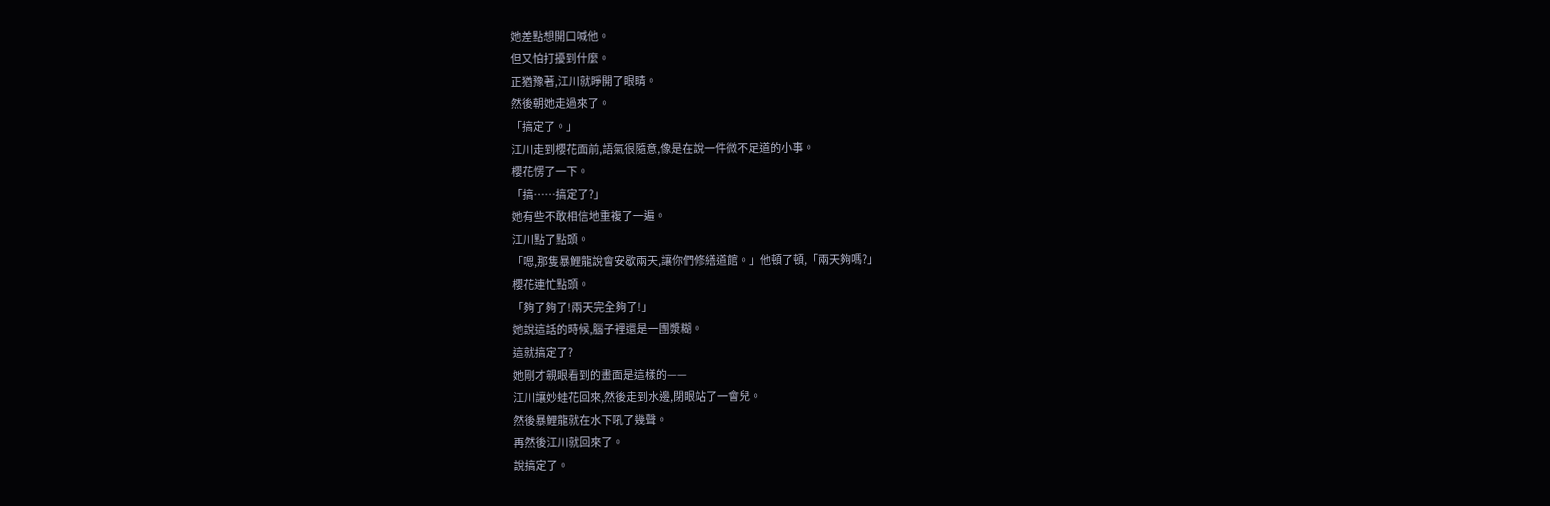她差點想開口喊他。
但又怕打擾到什麼。
正猶豫著,江川就睜開了眼睛。
然後朝她走過來了。
「搞定了。」
江川走到櫻花面前,語氣很隨意,像是在說一件微不足道的小事。
櫻花愣了一下。
「搞……搞定了?」
她有些不敢相信地重複了一遍。
江川點了點頭。
「嗯,那隻暴鯉龍說會安歇兩天,讓你們修繕道館。」他頓了頓,「兩天夠嗎?」
櫻花連忙點頭。
「夠了夠了!兩天完全夠了!」
她說這話的時候,腦子裡還是一團漿糊。
這就搞定了?
她剛才親眼看到的畫面是這樣的——
江川讓妙蛙花回來,然後走到水邊,閉眼站了一會兒。
然後暴鯉龍就在水下吼了幾聲。
再然後江川就回來了。
說搞定了。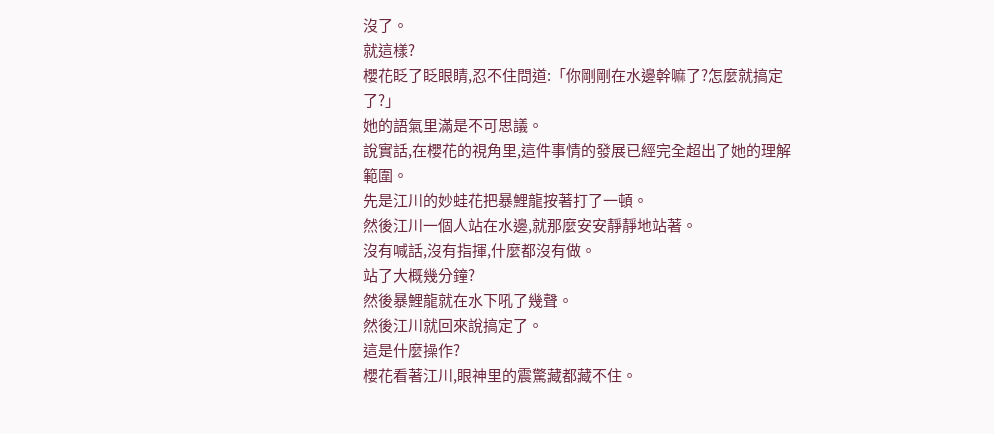沒了。
就這樣?
櫻花眨了眨眼睛,忍不住問道:「你剛剛在水邊幹嘛了?怎麼就搞定了?」
她的語氣里滿是不可思議。
說實話,在櫻花的視角里,這件事情的發展已經完全超出了她的理解範圍。
先是江川的妙蛙花把暴鯉龍按著打了一頓。
然後江川一個人站在水邊,就那麼安安靜靜地站著。
沒有喊話,沒有指揮,什麼都沒有做。
站了大概幾分鐘?
然後暴鯉龍就在水下吼了幾聲。
然後江川就回來說搞定了。
這是什麼操作?
櫻花看著江川,眼神里的震驚藏都藏不住。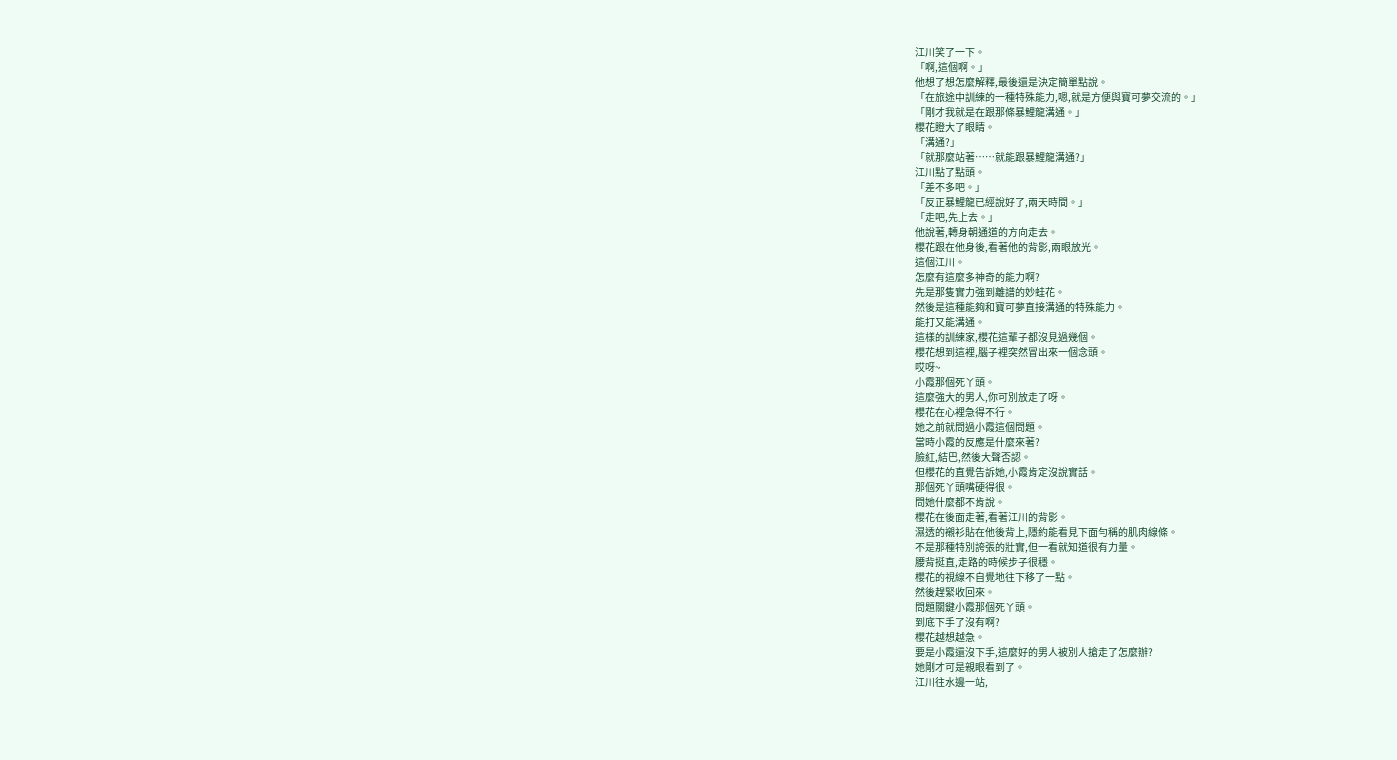江川笑了一下。
「啊,這個啊。」
他想了想怎麼解釋,最後還是決定簡單點說。
「在旅途中訓練的一種特殊能力,嗯,就是方便與寶可夢交流的。」
「剛才我就是在跟那條暴鯉龍溝通。」
櫻花瞪大了眼睛。
「溝通?」
「就那麼站著……就能跟暴鯉龍溝通?」
江川點了點頭。
「差不多吧。」
「反正暴鯉龍已經說好了,兩天時間。」
「走吧,先上去。」
他說著,轉身朝通道的方向走去。
櫻花跟在他身後,看著他的背影,兩眼放光。
這個江川。
怎麼有這麼多神奇的能力啊?
先是那隻實力強到離譜的妙蛙花。
然後是這種能夠和寶可夢直接溝通的特殊能力。
能打又能溝通。
這樣的訓練家,櫻花這輩子都沒見過幾個。
櫻花想到這裡,腦子裡突然冒出來一個念頭。
哎呀~
小霞那個死丫頭。
這麼強大的男人,你可別放走了呀。
櫻花在心裡急得不行。
她之前就問過小霞這個問題。
當時小霞的反應是什麼來著?
臉紅,結巴,然後大聲否認。
但櫻花的直覺告訴她,小霞肯定沒說實話。
那個死丫頭嘴硬得很。
問她什麼都不肯說。
櫻花在後面走著,看著江川的背影。
濕透的襯衫貼在他後背上,隱約能看見下面勻稱的肌肉線條。
不是那種特別誇張的壯實,但一看就知道很有力量。
腰背挺直,走路的時候步子很穩。
櫻花的視線不自覺地往下移了一點。
然後趕緊收回來。
問題關鍵小霞那個死丫頭。
到底下手了沒有啊?
櫻花越想越急。
要是小霞還沒下手,這麼好的男人被別人搶走了怎麼辦?
她剛才可是親眼看到了。
江川往水邊一站,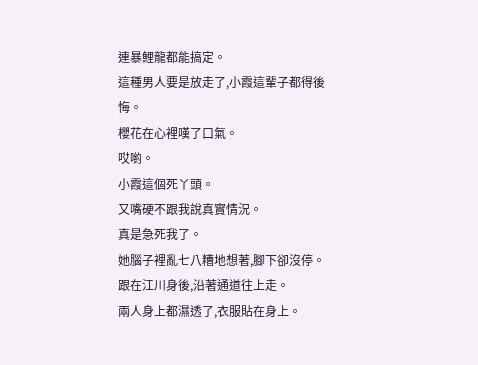連暴鯉龍都能搞定。
這種男人要是放走了,小霞這輩子都得後悔。
櫻花在心裡嘆了口氣。
哎喲。
小霞這個死丫頭。
又嘴硬不跟我說真實情況。
真是急死我了。
她腦子裡亂七八糟地想著,腳下卻沒停。
跟在江川身後,沿著通道往上走。
兩人身上都濕透了,衣服貼在身上。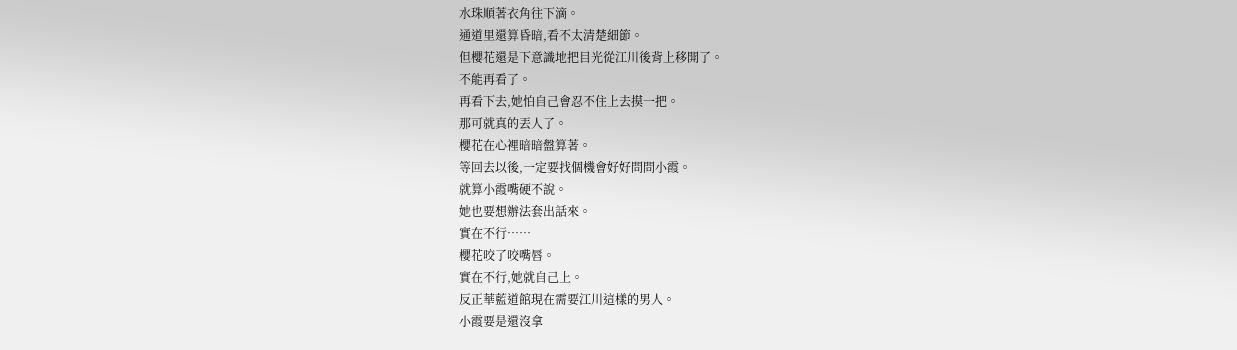水珠順著衣角往下滴。
通道里還算昏暗,看不太清楚細節。
但櫻花還是下意識地把目光從江川後背上移開了。
不能再看了。
再看下去,她怕自己會忍不住上去摸一把。
那可就真的丟人了。
櫻花在心裡暗暗盤算著。
等回去以後,一定要找個機會好好問問小霞。
就算小霞嘴硬不說。
她也要想辦法套出話來。
實在不行……
櫻花咬了咬嘴唇。
實在不行,她就自己上。
反正華藍道館現在需要江川這樣的男人。
小霞要是還沒拿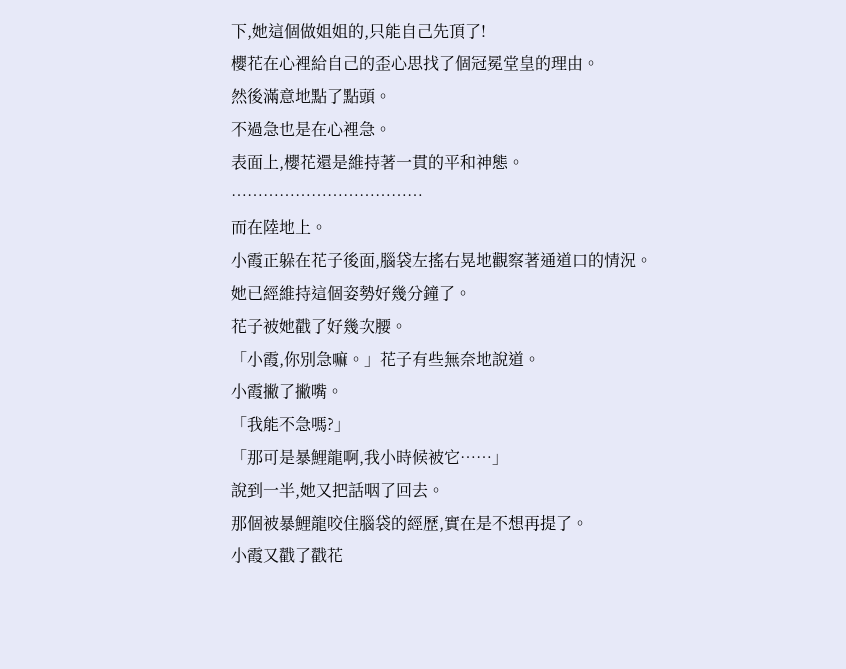下,她這個做姐姐的,只能自己先頂了!
櫻花在心裡給自己的歪心思找了個冠冕堂皇的理由。
然後滿意地點了點頭。
不過急也是在心裡急。
表面上,櫻花還是維持著一貫的平和神態。
………………………………
而在陸地上。
小霞正躲在花子後面,腦袋左搖右晃地觀察著通道口的情況。
她已經維持這個姿勢好幾分鐘了。
花子被她戳了好幾次腰。
「小霞,你別急嘛。」花子有些無奈地說道。
小霞撇了撇嘴。
「我能不急嗎?」
「那可是暴鯉龍啊,我小時候被它……」
說到一半,她又把話咽了回去。
那個被暴鯉龍咬住腦袋的經歷,實在是不想再提了。
小霞又戳了戳花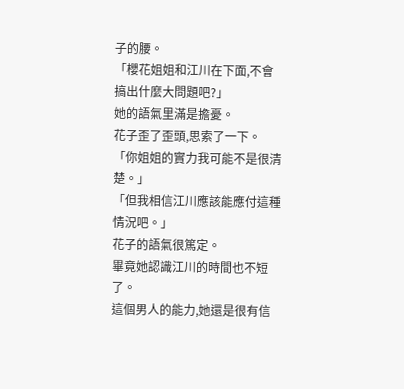子的腰。
「櫻花姐姐和江川在下面,不會搞出什麼大問題吧?」
她的語氣里滿是擔憂。
花子歪了歪頭,思索了一下。
「你姐姐的實力我可能不是很清楚。」
「但我相信江川應該能應付這種情況吧。」
花子的語氣很篤定。
畢竟她認識江川的時間也不短了。
這個男人的能力,她還是很有信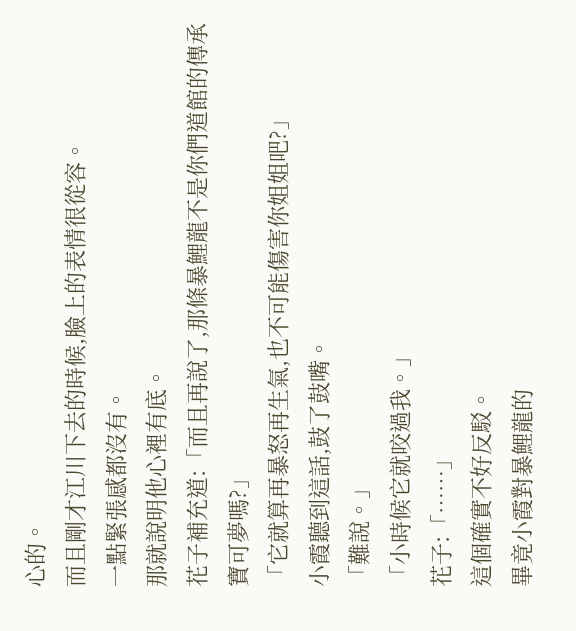心的。
而且剛才江川下去的時候,臉上的表情很從容。
一點緊張感都沒有。
那就說明他心裡有底。
花子補充道:「而且再說了,那條暴鯉龍不是你們道館的傳承寶可夢嗎?」
「它就算再暴怒再生氣,也不可能傷害你姐姐吧?」
小霞聽到這話,鼓了鼓嘴。
「難說。」
「小時候它就咬過我。」
花子:「……」
這個確實不好反駁。
畢竟小霞對暴鯉龍的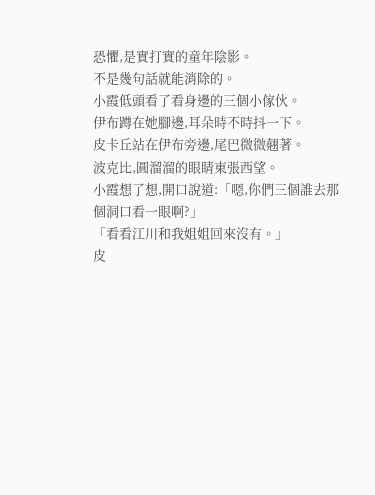恐懼,是實打實的童年陰影。
不是幾句話就能消除的。
小霞低頭看了看身邊的三個小傢伙。
伊布蹲在她腳邊,耳朵時不時抖一下。
皮卡丘站在伊布旁邊,尾巴微微翹著。
波克比,圓溜溜的眼睛東張西望。
小霞想了想,開口說道:「嗯,你們三個誰去那個洞口看一眼啊?」
「看看江川和我姐姐回來沒有。」
皮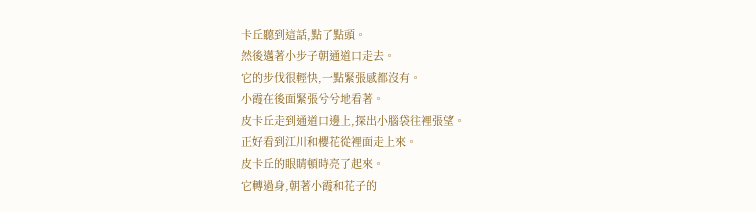卡丘聽到這話,點了點頭。
然後邁著小步子朝通道口走去。
它的步伐很輕快,一點緊張感都沒有。
小霞在後面緊張兮兮地看著。
皮卡丘走到通道口邊上,探出小腦袋往裡張望。
正好看到江川和櫻花從裡面走上來。
皮卡丘的眼睛頓時亮了起來。
它轉過身,朝著小霞和花子的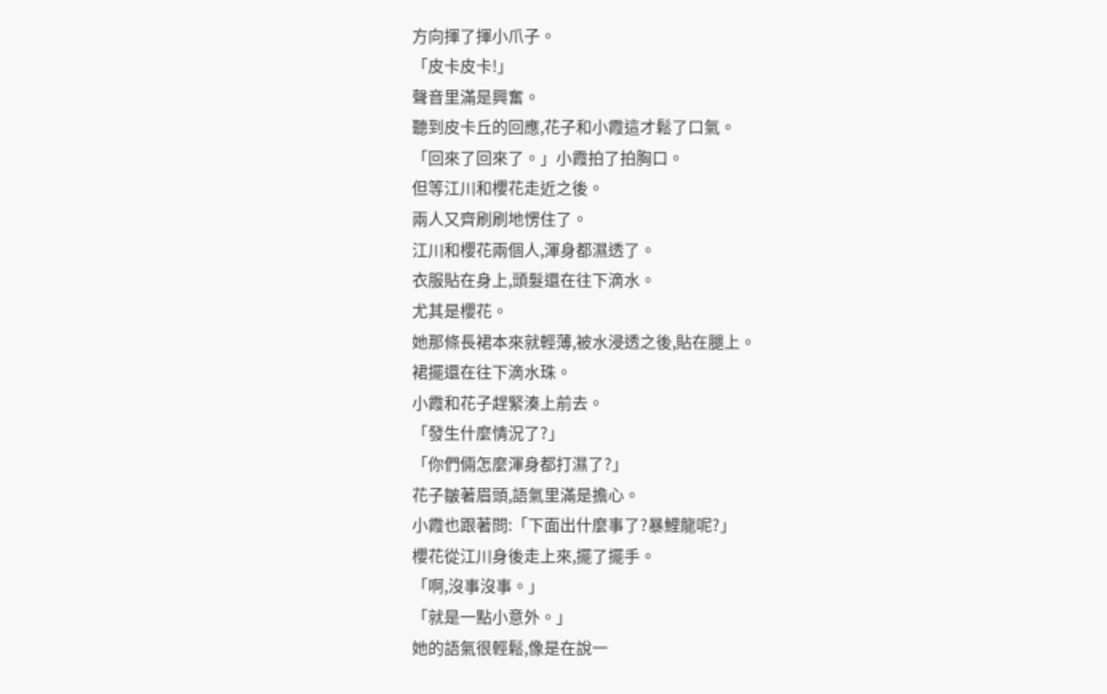方向揮了揮小爪子。
「皮卡皮卡!」
聲音里滿是興奮。
聽到皮卡丘的回應,花子和小霞這才鬆了口氣。
「回來了回來了。」小霞拍了拍胸口。
但等江川和櫻花走近之後。
兩人又齊刷刷地愣住了。
江川和櫻花兩個人,渾身都濕透了。
衣服貼在身上,頭髮還在往下滴水。
尤其是櫻花。
她那條長裙本來就輕薄,被水浸透之後,貼在腿上。
裙擺還在往下滴水珠。
小霞和花子趕緊湊上前去。
「發生什麼情況了?」
「你們倆怎麼渾身都打濕了?」
花子皺著眉頭,語氣里滿是擔心。
小霞也跟著問:「下面出什麼事了?暴鯉龍呢?」
櫻花從江川身後走上來,擺了擺手。
「啊,沒事沒事。」
「就是一點小意外。」
她的語氣很輕鬆,像是在說一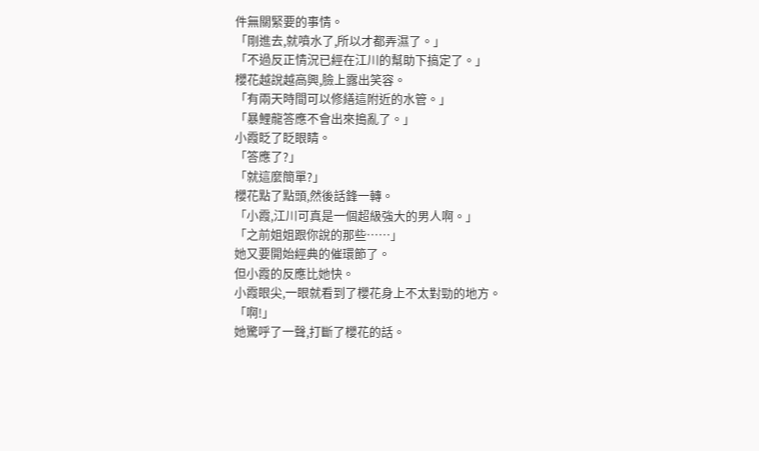件無關緊要的事情。
「剛進去,就噴水了,所以才都弄濕了。」
「不過反正情況已經在江川的幫助下搞定了。」
櫻花越說越高興,臉上露出笑容。
「有兩天時間可以修繕這附近的水管。」
「暴鯉龍答應不會出來搗亂了。」
小霞眨了眨眼睛。
「答應了?」
「就這麼簡單?」
櫻花點了點頭,然後話鋒一轉。
「小霞,江川可真是一個超級強大的男人啊。」
「之前姐姐跟你說的那些……」
她又要開始經典的催環節了。
但小霞的反應比她快。
小霞眼尖,一眼就看到了櫻花身上不太對勁的地方。
「啊!」
她驚呼了一聲,打斷了櫻花的話。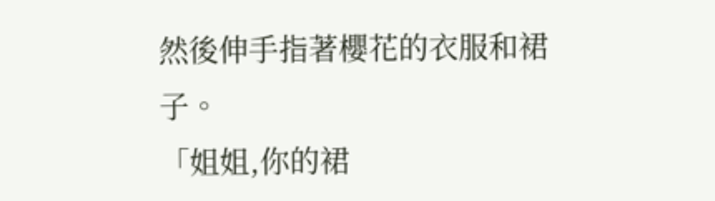然後伸手指著櫻花的衣服和裙子。
「姐姐,你的裙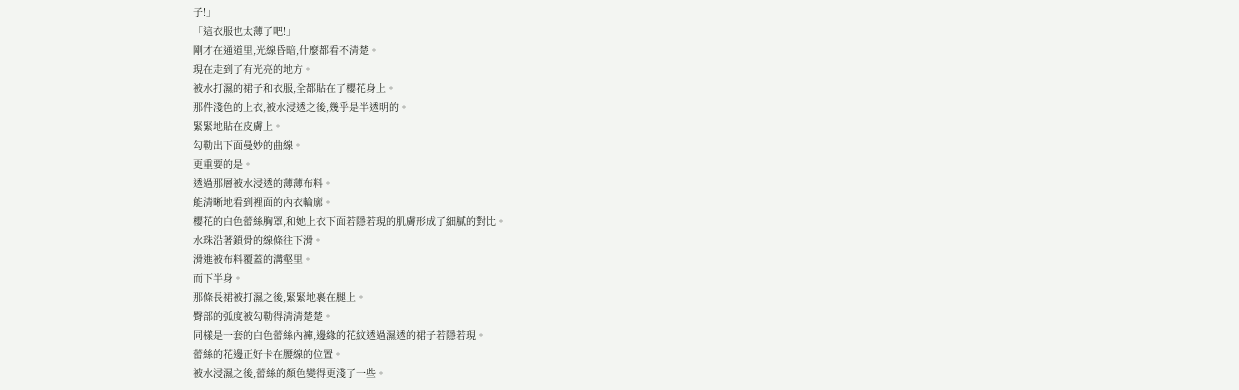子!」
「這衣服也太薄了吧!」
剛才在通道里,光線昏暗,什麼都看不清楚。
現在走到了有光亮的地方。
被水打濕的裙子和衣服,全都貼在了櫻花身上。
那件淺色的上衣,被水浸透之後,幾乎是半透明的。
緊緊地貼在皮膚上。
勾勒出下面曼妙的曲線。
更重要的是。
透過那層被水浸透的薄薄布料。
能清晰地看到裡面的內衣輪廓。
櫻花的白色蕾絲胸罩,和她上衣下面若隱若現的肌膚形成了細膩的對比。
水珠沿著鎖骨的線條往下滑。
滑進被布料覆蓋的溝壑里。
而下半身。
那條長裙被打濕之後,緊緊地裹在腿上。
臀部的弧度被勾勒得清清楚楚。
同樣是一套的白色蕾絲內褲,邊緣的花紋透過濕透的裙子若隱若現。
蕾絲的花邊正好卡在腰線的位置。
被水浸濕之後,蕾絲的顏色變得更淺了一些。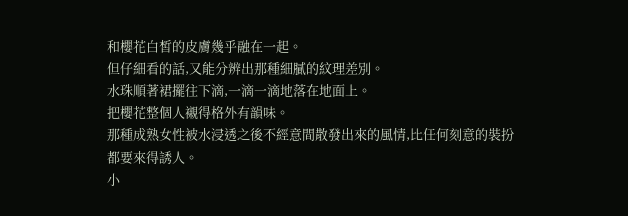和櫻花白皙的皮膚幾乎融在一起。
但仔細看的話,又能分辨出那種細膩的紋理差別。
水珠順著裙擺往下滴,一滴一滴地落在地面上。
把櫻花整個人襯得格外有韻味。
那種成熟女性被水浸透之後不經意間散發出來的風情,比任何刻意的裝扮都要來得誘人。
小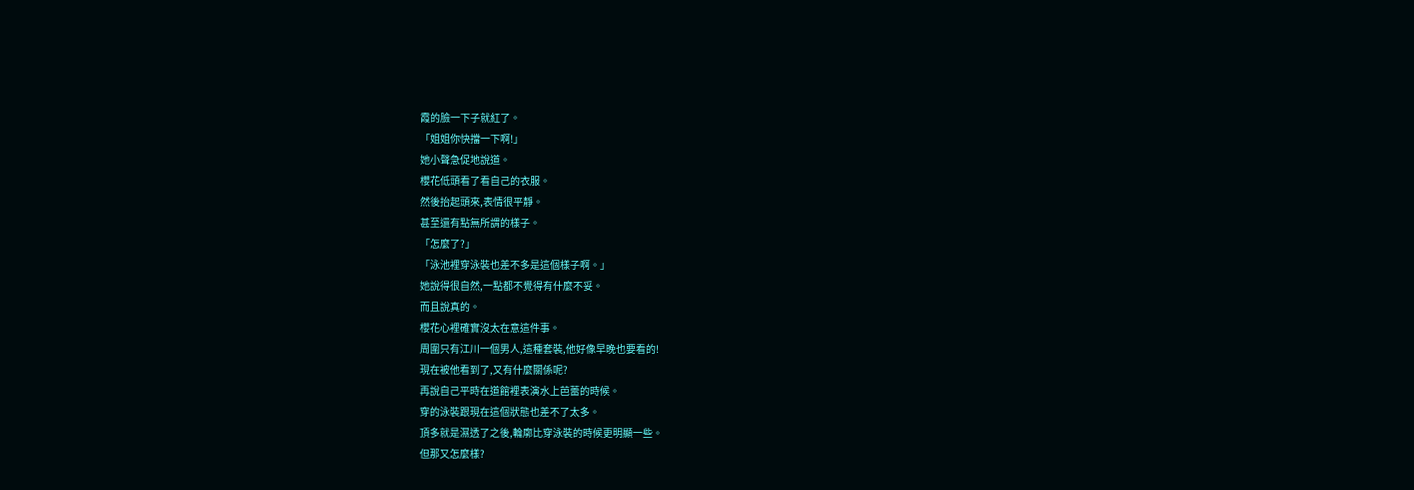霞的臉一下子就紅了。
「姐姐你快擋一下啊!」
她小聲急促地說道。
櫻花低頭看了看自己的衣服。
然後抬起頭來,表情很平靜。
甚至還有點無所謂的樣子。
「怎麼了?」
「泳池裡穿泳裝也差不多是這個樣子啊。」
她說得很自然,一點都不覺得有什麼不妥。
而且說真的。
櫻花心裡確實沒太在意這件事。
周圍只有江川一個男人,這種套裝,他好像早晚也要看的!
現在被他看到了,又有什麼關係呢?
再說自己平時在道館裡表演水上芭蕾的時候。
穿的泳裝跟現在這個狀態也差不了太多。
頂多就是濕透了之後,輪廓比穿泳裝的時候更明顯一些。
但那又怎麼樣?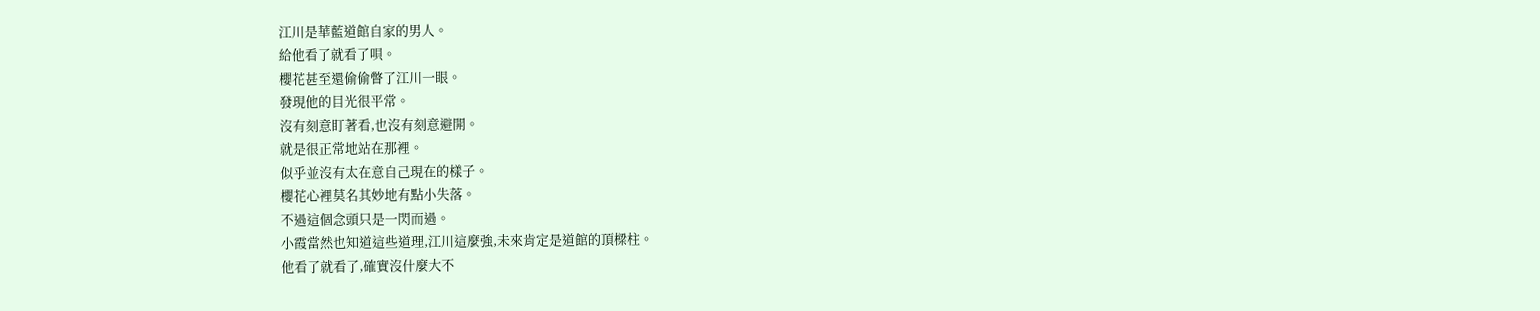江川是華藍道館自家的男人。
給他看了就看了唄。
櫻花甚至還偷偷瞥了江川一眼。
發現他的目光很平常。
沒有刻意盯著看,也沒有刻意避開。
就是很正常地站在那裡。
似乎並沒有太在意自己現在的樣子。
櫻花心裡莫名其妙地有點小失落。
不過這個念頭只是一閃而過。
小霞當然也知道這些道理,江川這麼強,未來肯定是道館的頂樑柱。
他看了就看了,確實沒什麼大不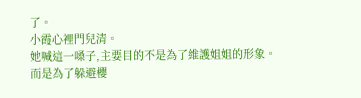了。
小霞心裡門兒清。
她喊這一嗓子,主要目的不是為了維護姐姐的形象。
而是為了躲避櫻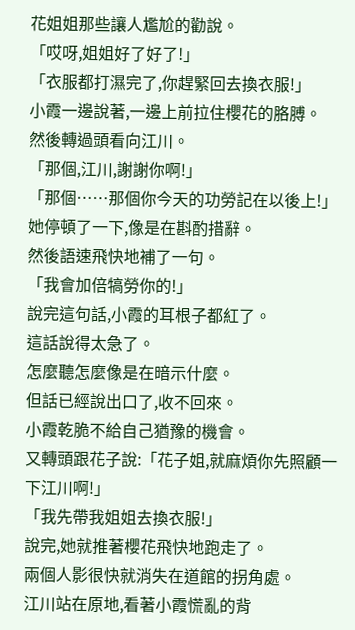花姐姐那些讓人尷尬的勸說。
「哎呀,姐姐好了好了!」
「衣服都打濕完了,你趕緊回去換衣服!」
小霞一邊說著,一邊上前拉住櫻花的胳膊。
然後轉過頭看向江川。
「那個,江川,謝謝你啊!」
「那個……那個你今天的功勞記在以後上!」
她停頓了一下,像是在斟酌措辭。
然後語速飛快地補了一句。
「我會加倍犒勞你的!」
說完這句話,小霞的耳根子都紅了。
這話說得太急了。
怎麼聽怎麼像是在暗示什麼。
但話已經說出口了,收不回來。
小霞乾脆不給自己猶豫的機會。
又轉頭跟花子說:「花子姐,就麻煩你先照顧一下江川啊!」
「我先帶我姐姐去換衣服!」
說完,她就推著櫻花飛快地跑走了。
兩個人影很快就消失在道館的拐角處。
江川站在原地,看著小霞慌亂的背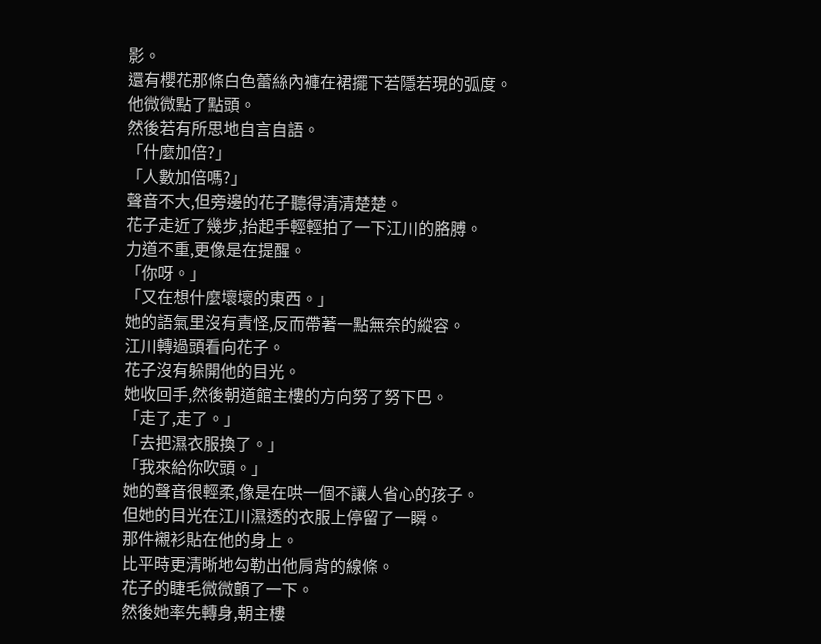影。
還有櫻花那條白色蕾絲內褲在裙擺下若隱若現的弧度。
他微微點了點頭。
然後若有所思地自言自語。
「什麼加倍?」
「人數加倍嗎?」
聲音不大,但旁邊的花子聽得清清楚楚。
花子走近了幾步,抬起手輕輕拍了一下江川的胳膊。
力道不重,更像是在提醒。
「你呀。」
「又在想什麼壞壞的東西。」
她的語氣里沒有責怪,反而帶著一點無奈的縱容。
江川轉過頭看向花子。
花子沒有躲開他的目光。
她收回手,然後朝道館主樓的方向努了努下巴。
「走了,走了。」
「去把濕衣服換了。」
「我來給你吹頭。」
她的聲音很輕柔,像是在哄一個不讓人省心的孩子。
但她的目光在江川濕透的衣服上停留了一瞬。
那件襯衫貼在他的身上。
比平時更清晰地勾勒出他肩背的線條。
花子的睫毛微微顫了一下。
然後她率先轉身,朝主樓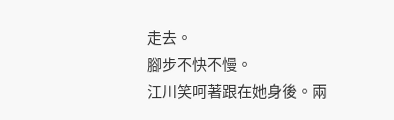走去。
腳步不快不慢。
江川笑呵著跟在她身後。兩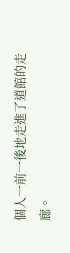個人一前一後地走進了道館的走廊。